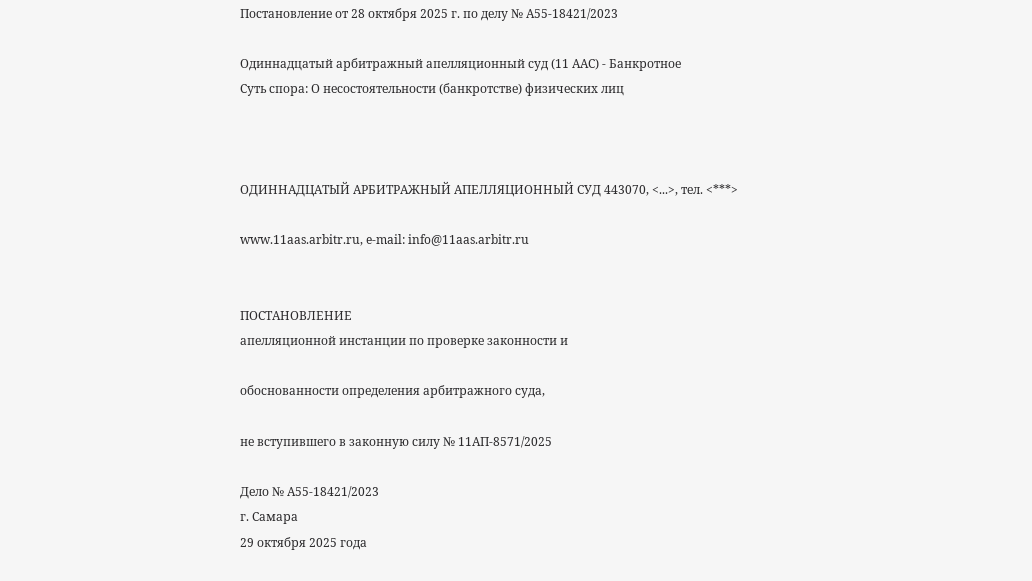Постановление от 28 октября 2025 г. по делу № А55-18421/2023

Одиннадцатый арбитражный апелляционный суд (11 ААС) - Банкротное
Суть спора: О несостоятельности (банкротстве) физических лиц



ОДИННАДЦАТЫЙ АРБИТРАЖНЫЙ АПЕЛЛЯЦИОННЫЙ СУД 443070, <...>, тел. <***>

www.11aas.arbitr.ru, e-mail: info@11aas.arbitr.ru


ПОСТАНОВЛЕНИЕ
апелляционной инстанции по проверке законности и

обоснованности определения арбитражного суда,

не вступившего в законную силу № 11АП-8571/2025

Дело № А55-18421/2023
г. Самара
29 октября 2025 года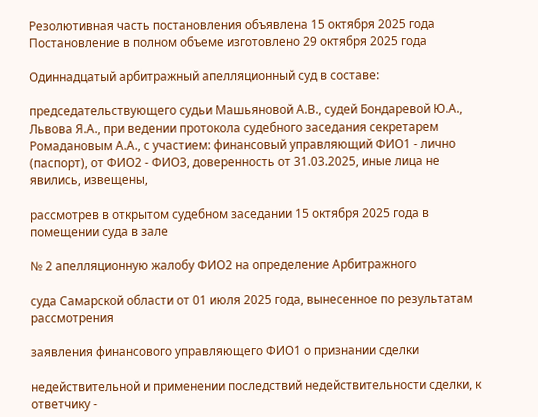Резолютивная часть постановления объявлена 15 октября 2025 года Постановление в полном объеме изготовлено 29 октября 2025 года

Одиннадцатый арбитражный апелляционный суд в составе:

председательствующего судьи Машьяновой А.В., судей Бондаревой Ю.А., Львова Я.А., при ведении протокола судебного заседания секретарем Ромадановым А.А., с участием: финансовый управляющий ФИО1 - лично (паспорт), от ФИО2 - ФИО3, доверенность от 31.03.2025, иные лица не явились, извещены,

рассмотрев в открытом судебном заседании 15 октября 2025 года в помещении суда в зале

№ 2 апелляционную жалобу ФИО2 на определение Арбитражного

суда Самарской области от 01 июля 2025 года, вынесенное по результатам рассмотрения

заявления финансового управляющего ФИО1 о признании сделки

недействительной и применении последствий недействительности сделки, к ответчику -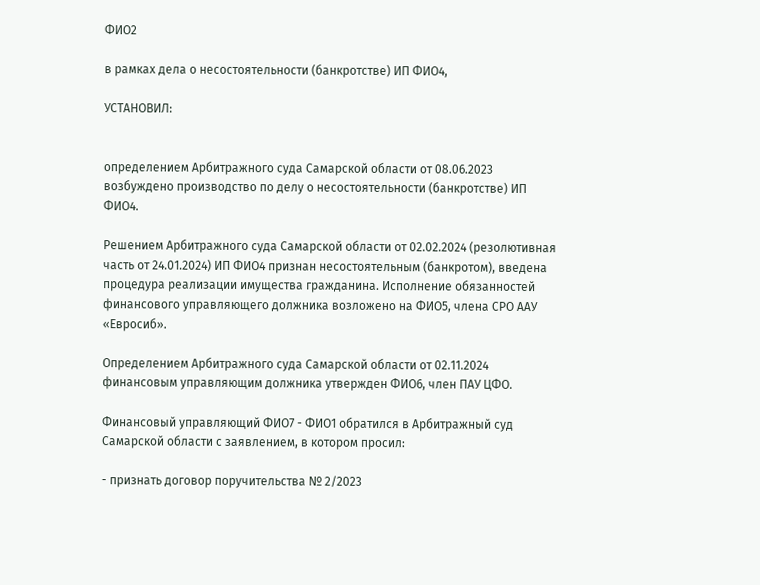ФИО2

в рамках дела о несостоятельности (банкротстве) ИП ФИО4,

УСТАНОВИЛ:


определением Арбитражного суда Самарской области от 08.06.2023 возбуждено производство по делу о несостоятельности (банкротстве) ИП ФИО4.

Решением Арбитражного суда Самарской области от 02.02.2024 (резолютивная часть от 24.01.2024) ИП ФИО4 признан несостоятельным (банкротом), введена процедура реализации имущества гражданина. Исполнение обязанностей финансового управляющего должника возложено на ФИО5, члена СРО ААУ «Евросиб».

Определением Арбитражного суда Самарской области от 02.11.2024 финансовым управляющим должника утвержден ФИО6, член ПАУ ЦФО.

Финансовый управляющий ФИО7 - ФИО1 обратился в Арбитражный суд Самарской области с заявлением, в котором просил:

- признать договор поручительства № 2/2023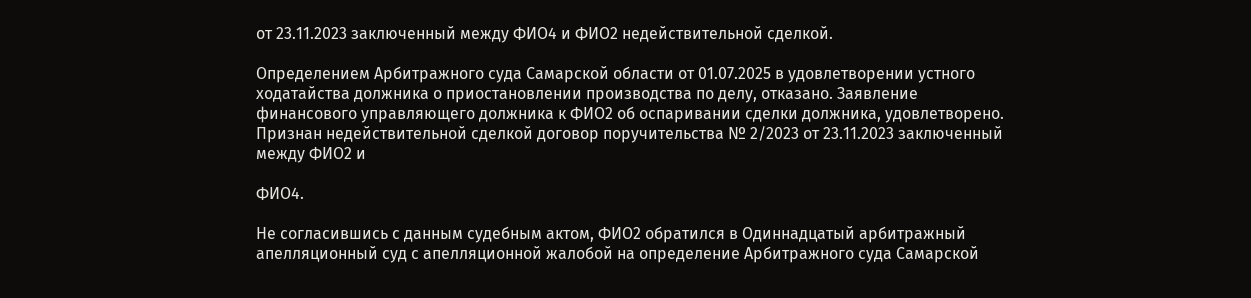от 23.11.2023 заключенный между ФИО4 и ФИО2 недействительной сделкой.

Определением Арбитражного суда Самарской области от 01.07.2025 в удовлетворении устного ходатайства должника о приостановлении производства по делу, отказано. Заявление финансового управляющего должника к ФИО2 об оспаривании сделки должника, удовлетворено. Признан недействительной сделкой договор поручительства № 2/2023 от 23.11.2023 заключенный между ФИО2 и

ФИО4.

Не согласившись с данным судебным актом, ФИО2 обратился в Одиннадцатый арбитражный апелляционный суд с апелляционной жалобой на определение Арбитражного суда Самарской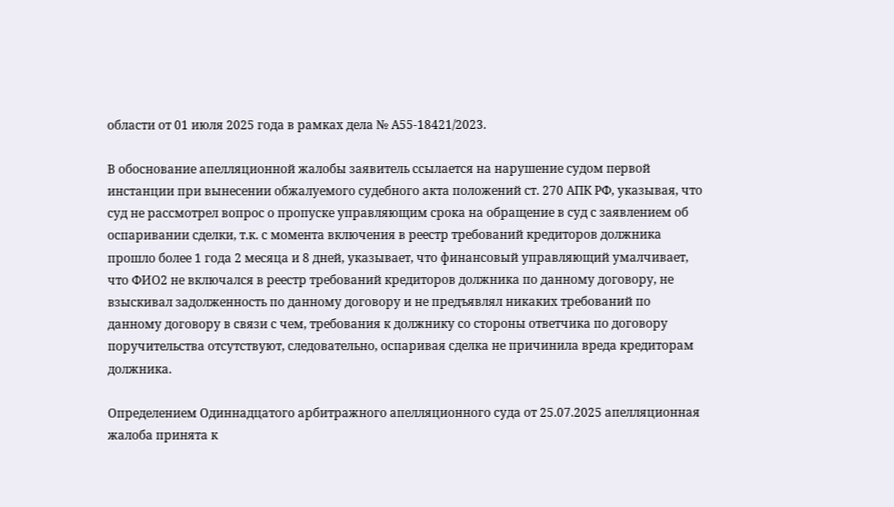области от 01 июля 2025 года в рамках дела № А55-18421/2023.

В обоснование апелляционной жалобы заявитель ссылается на нарушение судом первой инстанции при вынесении обжалуемого судебного акта положений ст. 270 АПК РФ, указывая, что суд не рассмотрел вопрос о пропуске управляющим срока на обращение в суд с заявлением об оспаривании сделки, т.к. с момента включения в реестр требований кредиторов должника прошло более 1 года 2 месяца и 8 дней, указывает, что финансовый управляющий умалчивает, что ФИО2 не включался в реестр требований кредиторов должника по данному договору, не взыскивал задолженность по данному договору и не предъявлял никаких требований по данному договору в связи с чем, требования к должнику со стороны ответчика по договору поручительства отсутствуют, следовательно, оспаривая сделка не причинила вреда кредиторам должника.

Определением Одиннадцатого арбитражного апелляционного суда от 25.07.2025 апелляционная жалоба принята к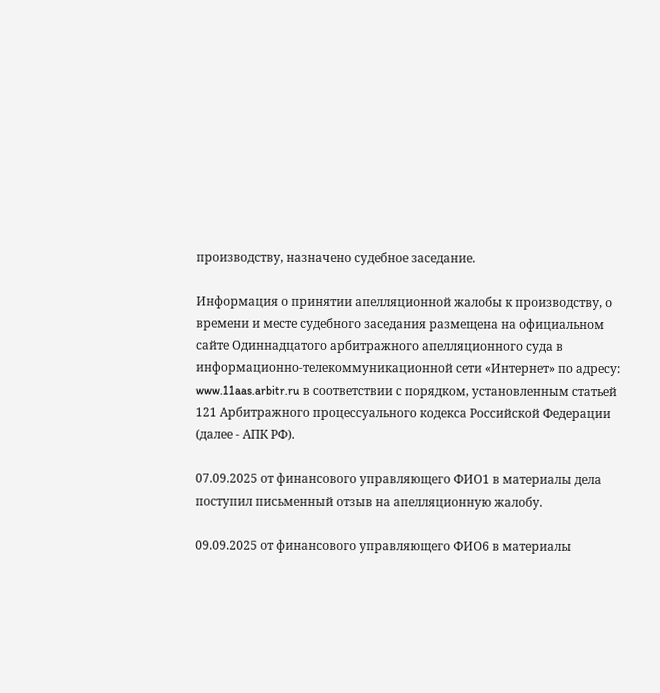производству, назначено судебное заседание.

Информация о принятии апелляционной жалобы к производству, о времени и месте судебного заседания размещена на официальном сайте Одиннадцатого арбитражного апелляционного суда в информационно-телекоммуникационной сети «Интернет» по адресу: www.11aas.arbitr.ru в соответствии с порядком, установленным статьей 121 Арбитражного процессуального кодекса Российской Федерации (далее - АПК РФ).

07.09.2025 от финансового управляющего ФИО1 в материалы дела поступил письменный отзыв на апелляционную жалобу.

09.09.2025 от финансового управляющего ФИО6 в материалы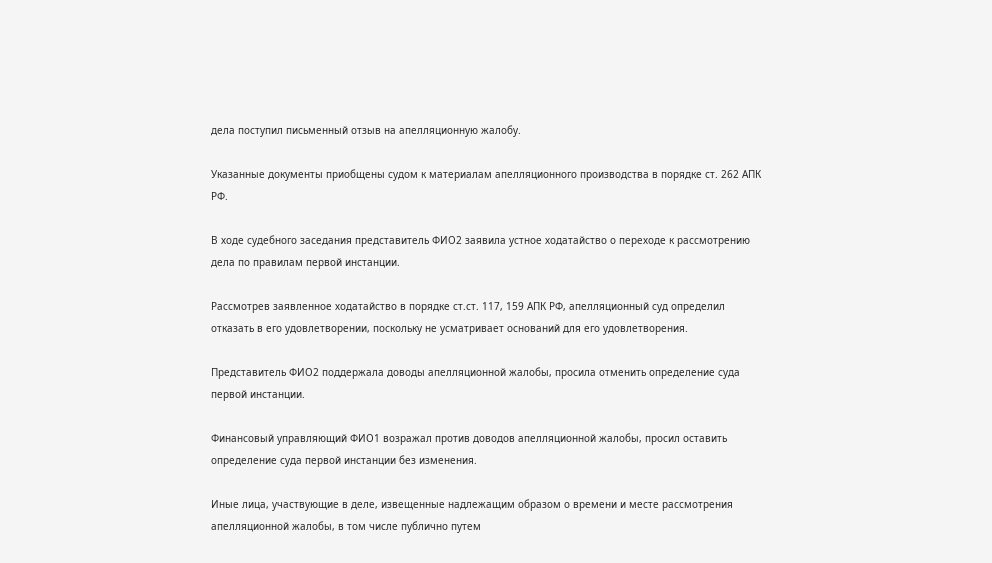дела поступил письменный отзыв на апелляционную жалобу.

Указанные документы приобщены судом к материалам апелляционного производства в порядке ст. 262 АПК РФ.

В ходе судебного заседания представитель ФИО2 заявила устное ходатайство о переходе к рассмотрению дела по правилам первой инстанции.

Рассмотрев заявленное ходатайство в порядке ст.ст. 117, 159 АПК РФ, апелляционный суд определил отказать в его удовлетворении, поскольку не усматривает оснований для его удовлетворения.

Представитель ФИО2 поддержала доводы апелляционной жалобы, просила отменить определение суда первой инстанции.

Финансовый управляющий ФИО1 возражал против доводов апелляционной жалобы, просил оставить определение суда первой инстанции без изменения.

Иные лица, участвующие в деле, извещенные надлежащим образом о времени и месте рассмотрения апелляционной жалобы, в том числе публично путем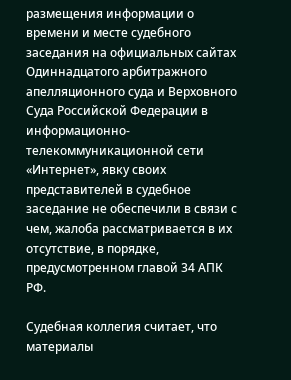размещения информации о времени и месте судебного заседания на официальных сайтах Одиннадцатого арбитражного апелляционного суда и Верховного Суда Российской Федерации в информационно-телекоммуникационной сети «Интернет», явку своих представителей в судебное заседание не обеспечили в связи с чем, жалоба рассматривается в их отсутствие, в порядке, предусмотренном главой 34 АПК РФ.

Судебная коллегия считает, что материалы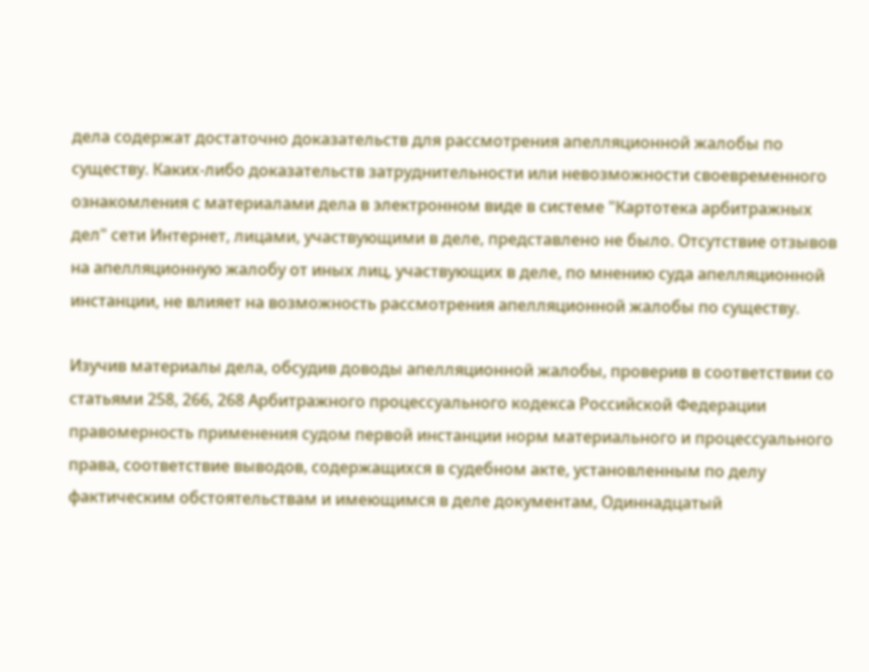дела содержат достаточно доказательств для рассмотрения апелляционной жалобы по существу. Каких-либо доказательств затруднительности или невозможности своевременного ознакомления с материалами дела в электронном виде в системе "Картотека арбитражных дел" сети Интернет, лицами, участвующими в деле, представлено не было. Отсутствие отзывов на апелляционную жалобу от иных лиц, участвующих в деле, по мнению суда апелляционной инстанции, не влияет на возможность рассмотрения апелляционной жалобы по существу.

Изучив материалы дела, обсудив доводы апелляционной жалобы, проверив в соответствии со статьями 258, 266, 268 Арбитражного процессуального кодекса Российской Федерации правомерность применения судом первой инстанции норм материального и процессуального права, соответствие выводов, содержащихся в судебном акте, установленным по делу фактическим обстоятельствам и имеющимся в деле документам, Одиннадцатый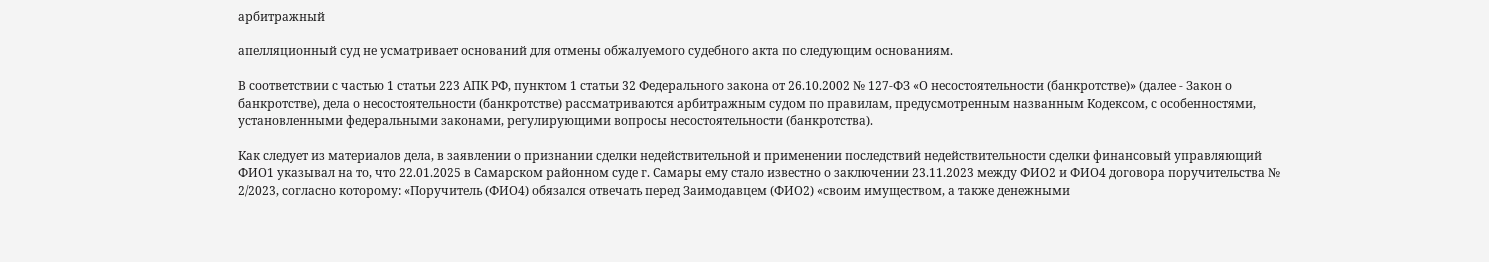арбитражный

апелляционный суд не усматривает оснований для отмены обжалуемого судебного акта по следующим основаниям.

В соответствии с частью 1 статьи 223 АПК РФ, пунктом 1 статьи 32 Федерального закона от 26.10.2002 № 127-ФЗ «О несостоятельности (банкротстве)» (далее - Закон о банкротстве), дела о несостоятельности (банкротстве) рассматриваются арбитражным судом по правилам, предусмотренным названным Кодексом, с особенностями, установленными федеральными законами, регулирующими вопросы несостоятельности (банкротства).

Как следует из материалов дела, в заявлении о признании сделки недействительной и применении последствий недействительности сделки финансовый управляющий ФИО1 указывал на то, что 22.01.2025 в Самарском районном суде г. Самары ему стало известно о заключении 23.11.2023 между ФИО2 и ФИО4 договора поручительства № 2/2023, согласно которому: «Поручитель (ФИО4) обязался отвечать перед Заимодавцем (ФИО2) «своим имуществом, а также денежными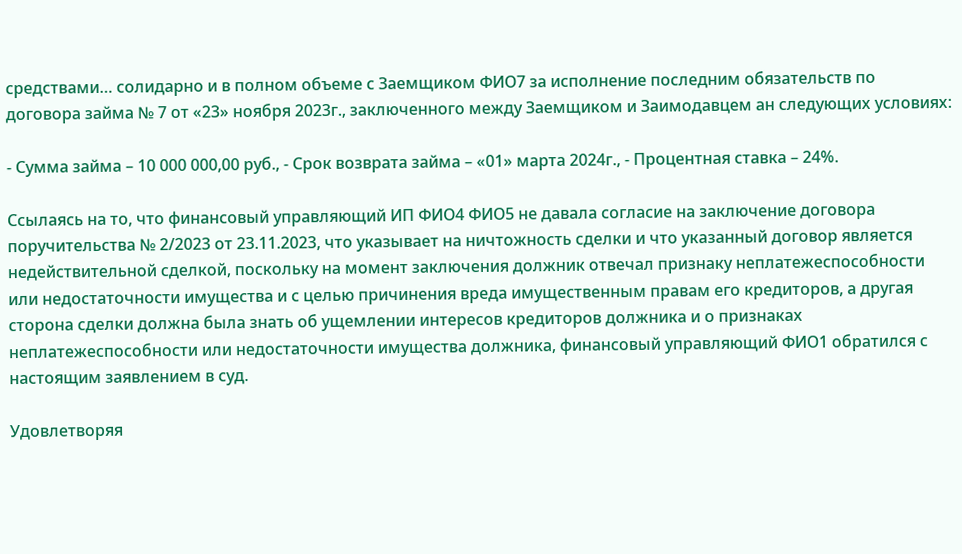средствами… солидарно и в полном объеме с Заемщиком ФИО7 за исполнение последним обязательств по договора займа № 7 от «23» ноября 2023г., заключенного между Заемщиком и Заимодавцем ан следующих условиях:

- Сумма займа – 10 000 000,00 руб., - Срок возврата займа – «01» марта 2024г., - Процентная ставка – 24%.

Ссылаясь на то, что финансовый управляющий ИП ФИО4 ФИО5 не давала согласие на заключение договора поручительства № 2/2023 от 23.11.2023, что указывает на ничтожность сделки и что указанный договор является недействительной сделкой, поскольку на момент заключения должник отвечал признаку неплатежеспособности или недостаточности имущества и с целью причинения вреда имущественным правам его кредиторов, а другая сторона сделки должна была знать об ущемлении интересов кредиторов должника и о признаках неплатежеспособности или недостаточности имущества должника, финансовый управляющий ФИО1 обратился с настоящим заявлением в суд.

Удовлетворяя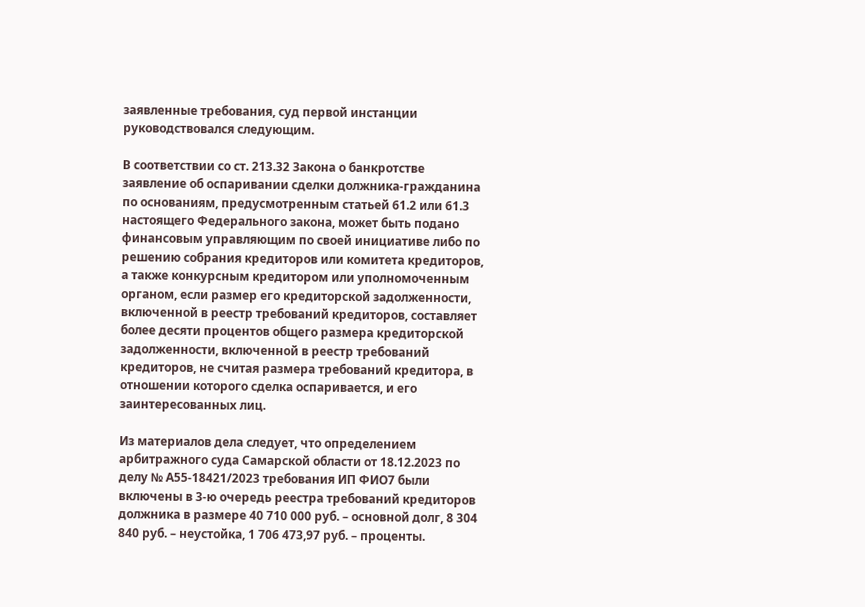заявленные требования, суд первой инстанции руководствовался следующим.

В соответствии со ст. 213.32 Закона о банкротстве заявление об оспаривании сделки должника-гражданина по основаниям, предусмотренным статьей 61.2 или 61.3 настоящего Федерального закона, может быть подано финансовым управляющим по своей инициативе либо по решению собрания кредиторов или комитета кредиторов, а также конкурсным кредитором или уполномоченным органом, если размер его кредиторской задолженности, включенной в реестр требований кредиторов, составляет более десяти процентов общего размера кредиторской задолженности, включенной в реестр требований кредиторов, не считая размера требований кредитора, в отношении которого сделка оспаривается, и его заинтересованных лиц.

Из материалов дела следует, что определением арбитражного суда Самарской области от 18.12.2023 по делу № А55-18421/2023 требования ИП ФИО7 были включены в 3-ю очередь реестра требований кредиторов должника в размере 40 710 000 руб. – основной долг, 8 304 840 руб. – неустойка, 1 706 473,97 руб. – проценты.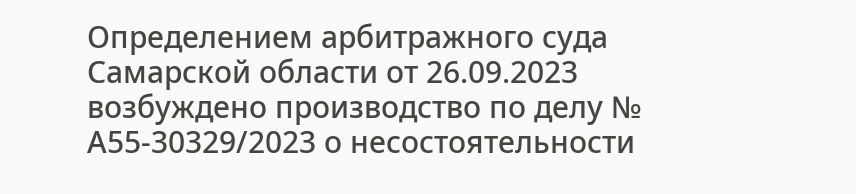Определением арбитражного суда Самарской области от 26.09.2023 возбуждено производство по делу № А55-30329/2023 о несостоятельности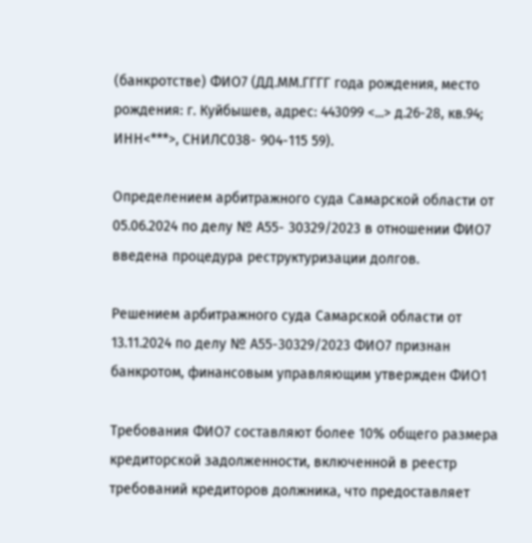(банкротстве) ФИО7 (ДД.ММ.ГГГГ года рождения, место рождения: г. Куйбышев, адрес: 443099 <...> д.26-28, кв.94; ИНН<***>, СНИЛС038- 904-115 59).

Определением арбитражного суда Самарской области от 05.06.2024 по делу № А55- 30329/2023 в отношении ФИО7 введена процедура реструктуризации долгов.

Решением арбитражного суда Самарской области от 13.11.2024 по делу № А55-30329/2023 ФИО7 признан банкротом, финансовым управляющим утвержден ФИО1

Требования ФИО7 составляют более 10% общего размера кредиторской задолженности, включенной в реестр требований кредиторов должника, что предоставляет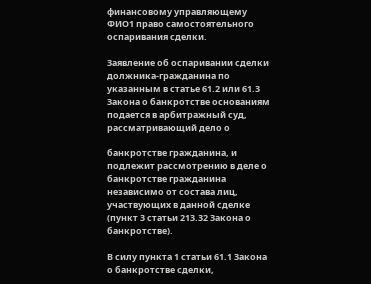финансовому управляющему ФИО1 право самостоятельного оспаривания сделки.

Заявление об оспаривании сделки должника-гражданина по указанным в статье 61.2 или 61.3 Закона о банкротстве основаниям подается в арбитражный суд, рассматривающий дело о

банкротстве гражданина, и подлежит рассмотрению в деле о банкротстве гражданина независимо от состава лиц, участвующих в данной сделке (пункт 3 статьи 213.32 Закона о банкротстве).

В силу пункта 1 статьи 61.1 Закона о банкротстве сделки,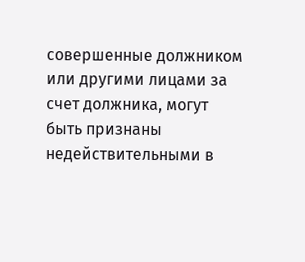совершенные должником или другими лицами за счет должника, могут быть признаны недействительными в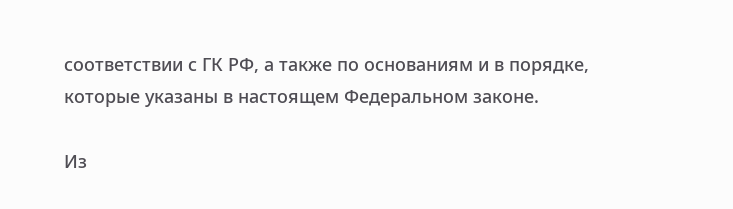соответствии с ГК РФ, а также по основаниям и в порядке, которые указаны в настоящем Федеральном законе.

Из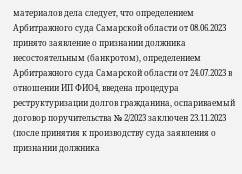материалов дела следует, что определением Арбитражного суда Самарской области от 08.06.2023 принято заявление о признании должника несостоятельным (банкротом), определением Арбитражного суда Самарской области от 24.07.2023 в отношении ИП ФИО4, введена процедура реструктуризации долгов гражданина, оспариваемый договор поручительства № 2/2023 заключен 23.11.2023 (после принятия к производству суда заявления о признании должника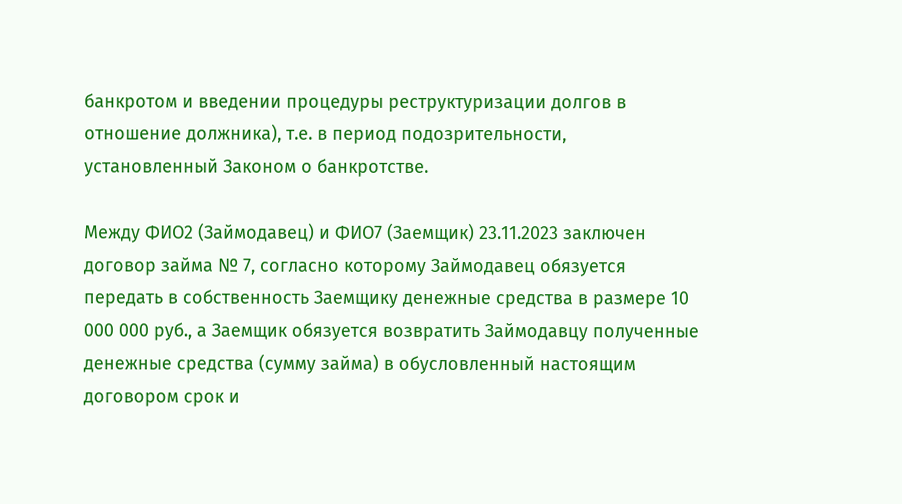банкротом и введении процедуры реструктуризации долгов в отношение должника), т.е. в период подозрительности, установленный Законом о банкротстве.

Между ФИО2 (Займодавец) и ФИО7 (Заемщик) 23.11.2023 заключен договор займа № 7, согласно которому Займодавец обязуется передать в собственность Заемщику денежные средства в размере 10 000 000 руб., а Заемщик обязуется возвратить Займодавцу полученные денежные средства (сумму займа) в обусловленный настоящим договором срок и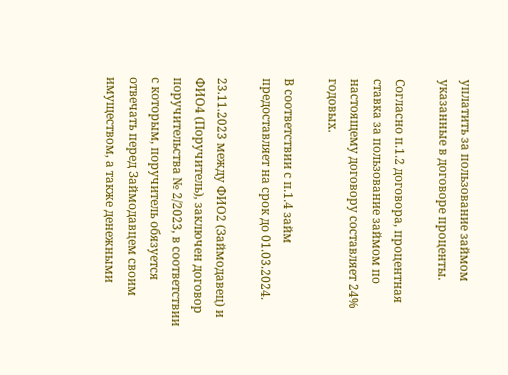уплатить за пользование займом указанные в договоре проценты.

Согласно п.1.2 договора, процентная ставка за пользование займом по настоящему договору составляет 24% годовых.

В соответствии с п.1.4 займ предоставляет на срок до 01.03.2024.

23.11.2023 между ФИО2 (Займодавец) и ФИО4 (Поручитель), заключен договор поручительства № 2/2023, в соответствии с которым, поручитель обязуется отвечать перед Займодавцем своим имуществом, а также денежными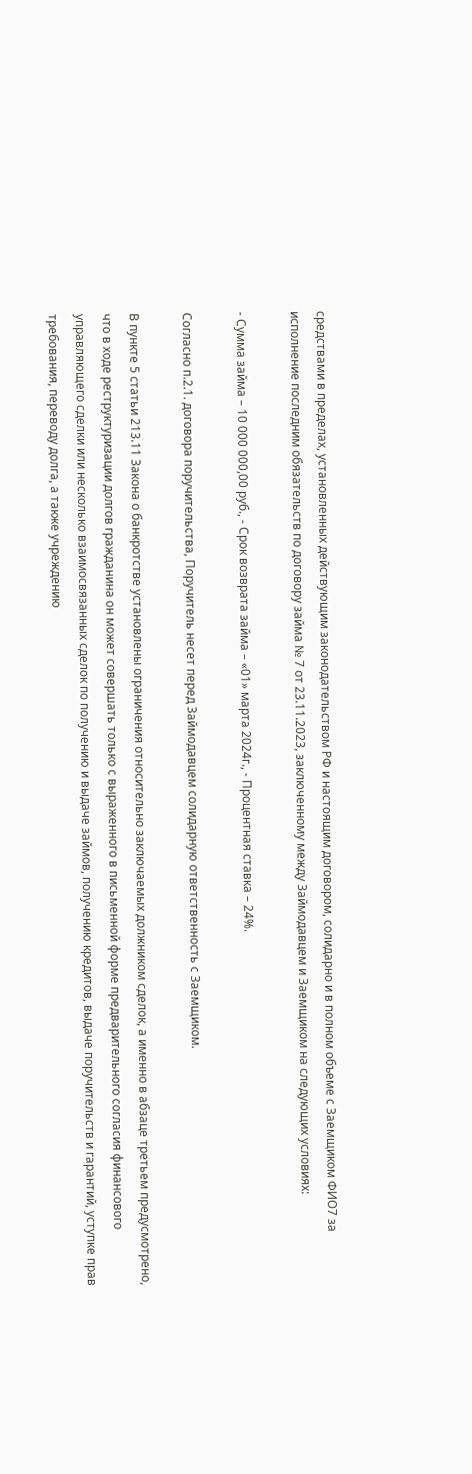средствами в пределах, установленных действующим законодательством РФ и настоящим договором, солидарно и в полном объеме с Заемщиком ФИО7 за исполнение последним обязательств по договору займа № 7 от 23.11.2023, заключенному между Займодавцем и Заемщиком на следующих условиях:

- Сумма займа – 10 000 000,00 руб., - Срок возврата займа – «01» марта 2024г., - Процентная ставка – 24%.

Согласно п.2.1. договора поручительства, Поручитель несет перед Займодавцем солидарную ответственность с Заемщиком.

В пункте 5 статьи 213.11 Закона о банкротстве установлены ограничения относительно заключаемых должником сделок, а именно в абзаце третьем предусмотрено, что в ходе реструктуризации долгов гражданина он может совершать только с выраженного в письменной форме предварительного согласия финансового управляющего сделки или несколько взаимосвязанных сделок по получению и выдаче займов, получению кредитов, выдаче поручительств и гарантий, уступке прав требования, переводу долга, а также учреждению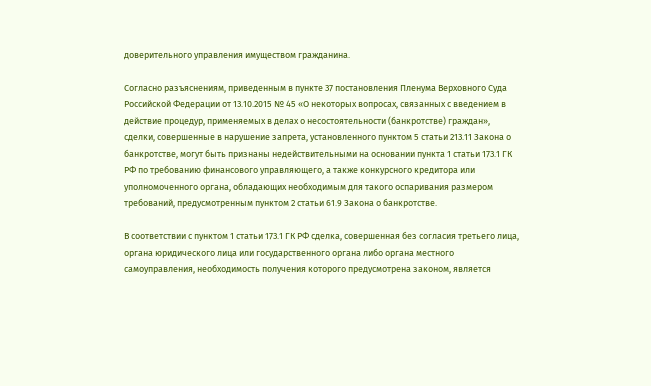доверительного управления имуществом гражданина.

Согласно разъяснениям, приведенным в пункте 37 постановления Пленума Верховного Суда Российской Федерации от 13.10.2015 № 45 «О некоторых вопросах, связанных с введением в действие процедур, применяемых в делах о несостоятельности (банкротстве) граждан», сделки, совершенные в нарушение запрета, установленного пунктом 5 статьи 213.11 Закона о банкротстве, могут быть признаны недействительными на основании пункта 1 статьи 173.1 ГК РФ по требованию финансового управляющего, а также конкурсного кредитора или уполномоченного органа, обладающих необходимым для такого оспаривания размером требований, предусмотренным пунктом 2 статьи 61.9 Закона о банкротстве.

В соответствии с пунктом 1 статьи 173.1 ГК РФ сделка, совершенная без согласия третьего лица, органа юридического лица или государственного органа либо органа местного самоуправления, необходимость получения которого предусмотрена законом, является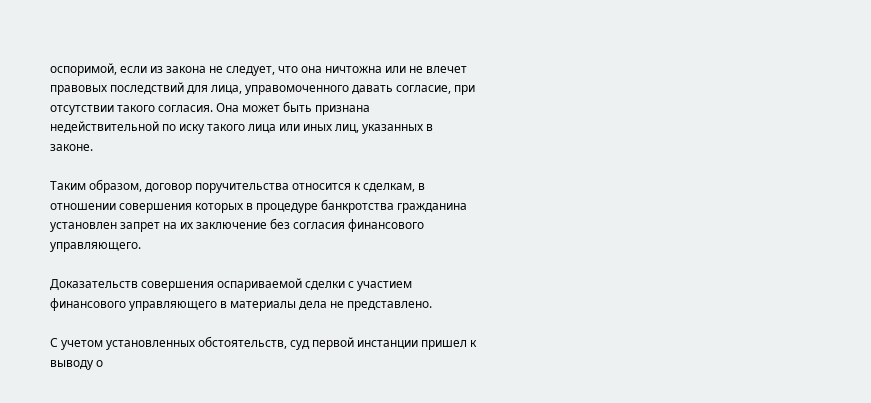оспоримой, если из закона не следует, что она ничтожна или не влечет правовых последствий для лица, управомоченного давать согласие, при отсутствии такого согласия. Она может быть признана недействительной по иску такого лица или иных лиц, указанных в законе.

Таким образом, договор поручительства относится к сделкам, в отношении совершения которых в процедуре банкротства гражданина установлен запрет на их заключение без согласия финансового управляющего.

Доказательств совершения оспариваемой сделки с участием финансового управляющего в материалы дела не представлено.

С учетом установленных обстоятельств, суд первой инстанции пришел к выводу о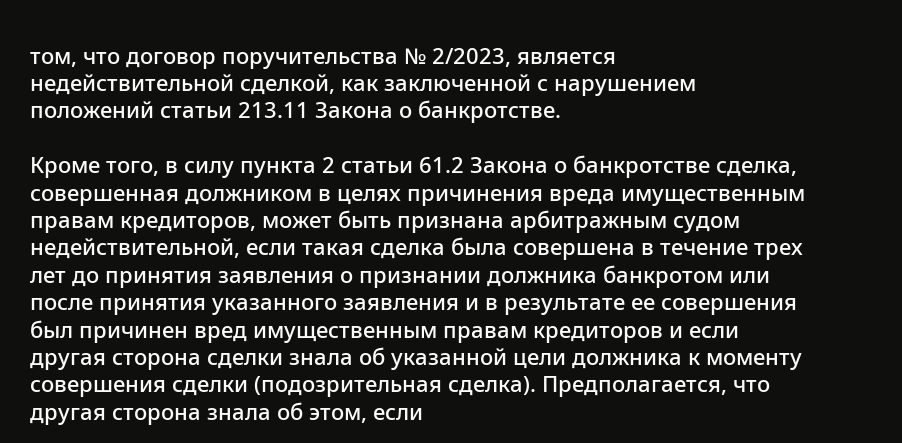том, что договор поручительства № 2/2023, является недействительной сделкой, как заключенной с нарушением положений статьи 213.11 Закона о банкротстве.

Кроме того, в силу пункта 2 статьи 61.2 Закона о банкротстве сделка, совершенная должником в целях причинения вреда имущественным правам кредиторов, может быть признана арбитражным судом недействительной, если такая сделка была совершена в течение трех лет до принятия заявления о признании должника банкротом или после принятия указанного заявления и в результате ее совершения был причинен вред имущественным правам кредиторов и если другая сторона сделки знала об указанной цели должника к моменту совершения сделки (подозрительная сделка). Предполагается, что другая сторона знала об этом, если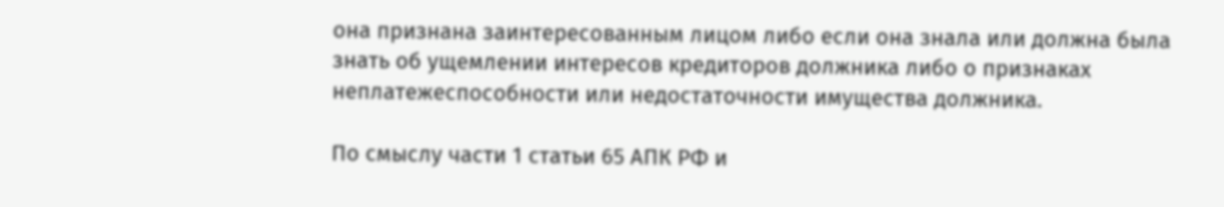она признана заинтересованным лицом либо если она знала или должна была знать об ущемлении интересов кредиторов должника либо о признаках неплатежеспособности или недостаточности имущества должника.

По смыслу части 1 статьи 65 АПК РФ и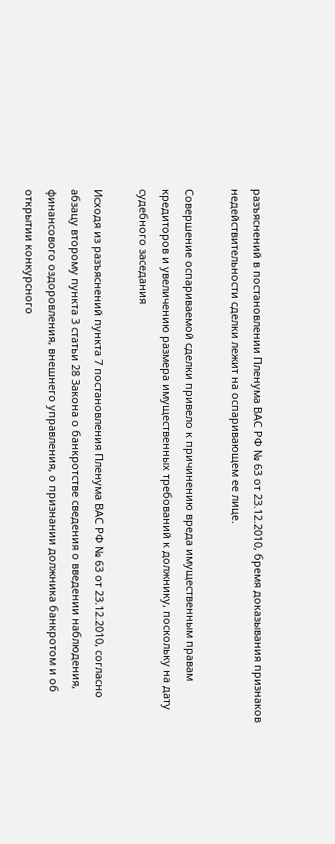разъяснений в постановлении Пленума ВАС РФ № 63 от 23.12.2010, бремя доказывания признаков недействительности сделки лежит на оспаривающем ее лице.

Совершение оспариваемой сделки привело к причинению вреда имущественным правам кредиторов и увеличению размера имущественных требований к должнику, поскольку на дату судебного заседания

Исходя из разъяснений пункта 7 постановления Пленума ВАС РФ № 63 от 23.12.2010, согласно абзацу второму пункта 3 статьи 28 Закона о банкротстве сведения о введении наблюдения, финансового оздоровления, внешнего управления, о признании должника банкротом и об открытии конкурсного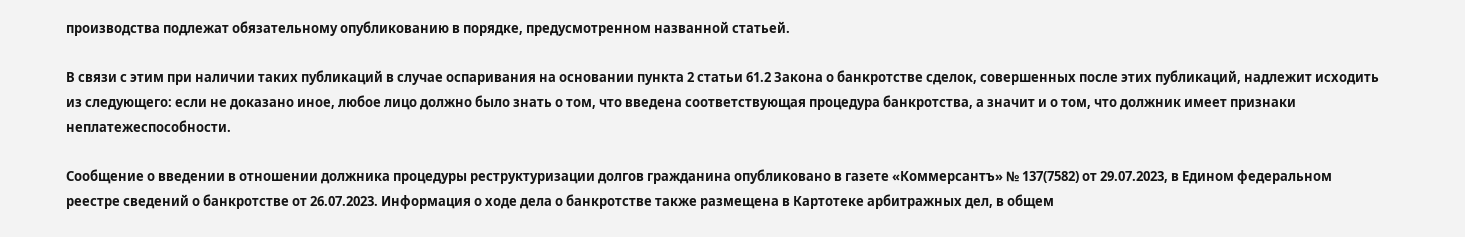производства подлежат обязательному опубликованию в порядке, предусмотренном названной статьей.

В связи с этим при наличии таких публикаций в случае оспаривания на основании пункта 2 статьи 61.2 Закона о банкротстве сделок, совершенных после этих публикаций, надлежит исходить из следующего: если не доказано иное, любое лицо должно было знать о том, что введена соответствующая процедура банкротства, а значит и о том, что должник имеет признаки неплатежеспособности.

Сообщение о введении в отношении должника процедуры реструктуризации долгов гражданина опубликовано в газете «Коммерсантъ» № 137(7582) от 29.07.2023, в Едином федеральном реестре сведений о банкротстве от 26.07.2023. Информация о ходе дела о банкротстве также размещена в Картотеке арбитражных дел, в общем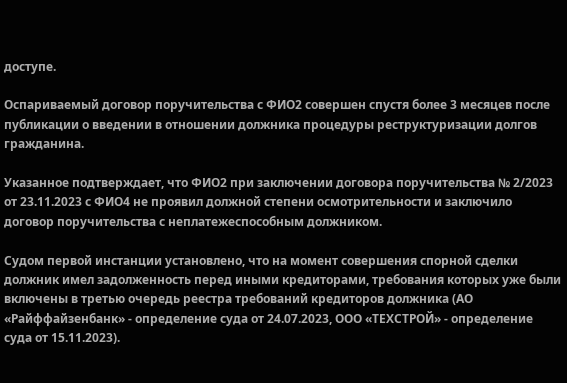доступе.

Оспариваемый договор поручительства с ФИО2 совершен спустя более 3 месяцев после публикации о введении в отношении должника процедуры реструктуризации долгов гражданина.

Указанное подтверждает, что ФИО2 при заключении договора поручительства № 2/2023 от 23.11.2023 с ФИО4 не проявил должной степени осмотрительности и заключило договор поручительства с неплатежеспособным должником.

Судом первой инстанции установлено, что на момент совершения спорной сделки должник имел задолженность перед иными кредиторами, требования которых уже были включены в третью очередь реестра требований кредиторов должника (АО «Райффайзенбанк» - определение суда от 24.07.2023, ООО «ТЕХСТРОЙ» - определение суда от 15.11.2023).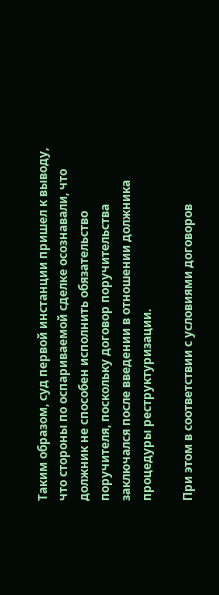Таким образом, суд первой инстанции пришел к выводу, что стороны по оспариваемой сделке осознавали, что должник не способен исполнить обязательство поручителя, поскольку договор поручительства заключался после введении в отношении должника процедуры реструктуризации.

При этом в соответствии с условиями договоров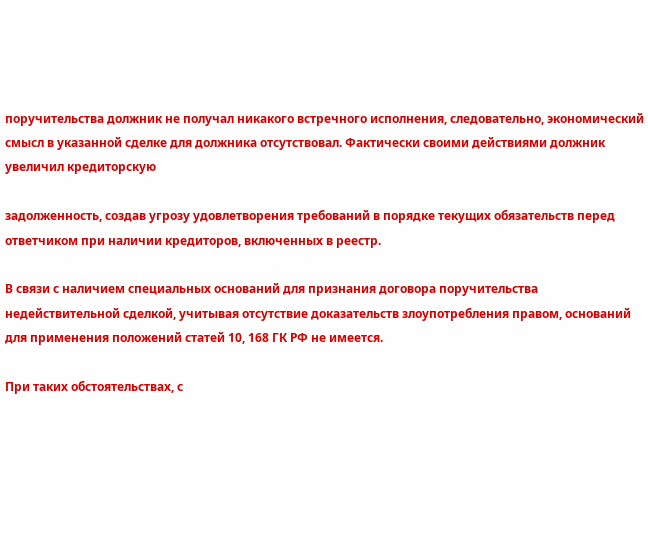поручительства должник не получал никакого встречного исполнения, следовательно, экономический смысл в указанной сделке для должника отсутствовал. Фактически своими действиями должник увеличил кредиторскую

задолженность, создав угрозу удовлетворения требований в порядке текущих обязательств перед ответчиком при наличии кредиторов, включенных в реестр.

В связи с наличием специальных оснований для признания договора поручительства недействительной сделкой, учитывая отсутствие доказательств злоупотребления правом, оснований для применения положений статей 10, 168 ГК РФ не имеется.

При таких обстоятельствах, с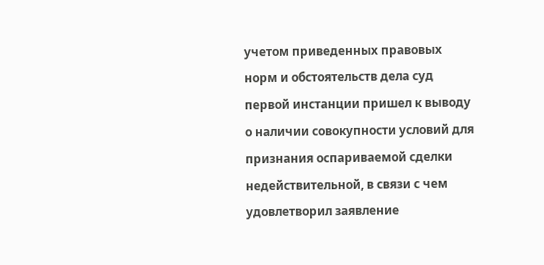учетом приведенных правовых норм и обстоятельств дела суд первой инстанции пришел к выводу о наличии совокупности условий для признания оспариваемой сделки недействительной, в связи с чем удовлетворил заявление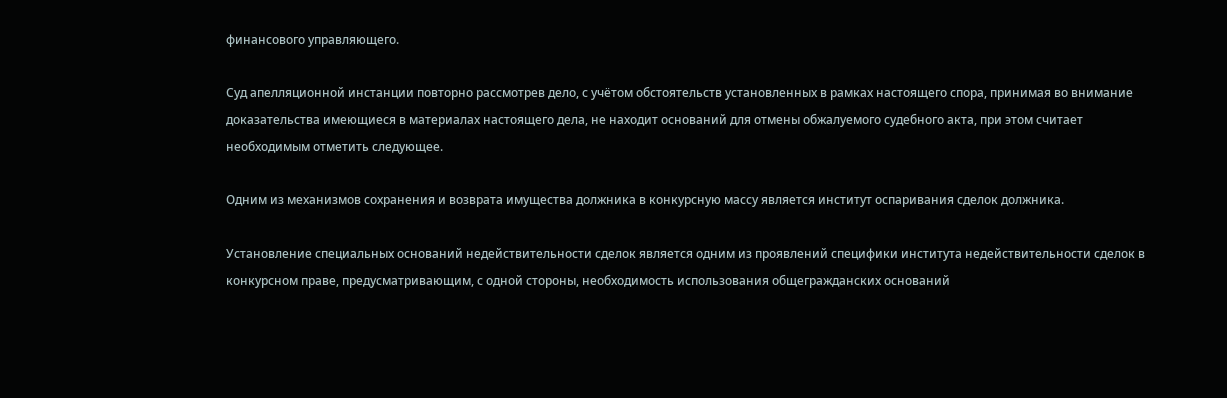финансового управляющего.

Суд апелляционной инстанции повторно рассмотрев дело, с учётом обстоятельств установленных в рамках настоящего спора, принимая во внимание доказательства имеющиеся в материалах настоящего дела, не находит оснований для отмены обжалуемого судебного акта, при этом считает необходимым отметить следующее.

Одним из механизмов сохранения и возврата имущества должника в конкурсную массу является институт оспаривания сделок должника.

Установление специальных оснований недействительности сделок является одним из проявлений специфики института недействительности сделок в конкурсном праве, предусматривающим, с одной стороны, необходимость использования общегражданских оснований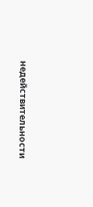недействительности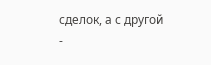сделок, а с другой -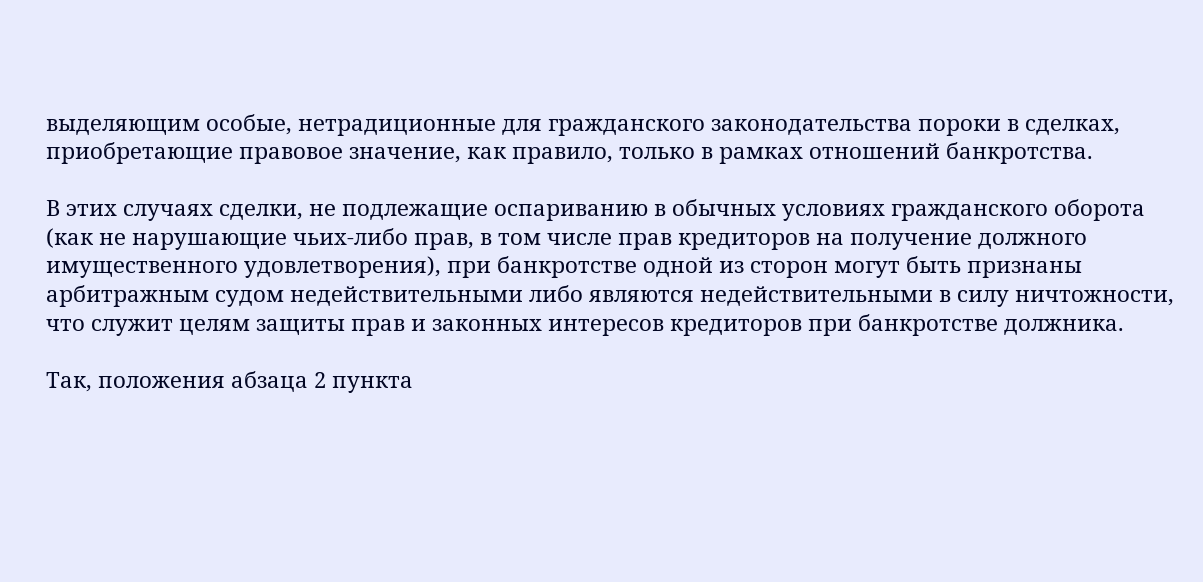выделяющим особые, нетрадиционные для гражданского законодательства пороки в сделках, приобретающие правовое значение, как правило, только в рамках отношений банкротства.

В этих случаях сделки, не подлежащие оспариванию в обычных условиях гражданского оборота (как не нарушающие чьих-либо прав, в том числе прав кредиторов на получение должного имущественного удовлетворения), при банкротстве одной из сторон могут быть признаны арбитражным судом недействительными либо являются недействительными в силу ничтожности, что служит целям защиты прав и законных интересов кредиторов при банкротстве должника.

Так, положения абзаца 2 пункта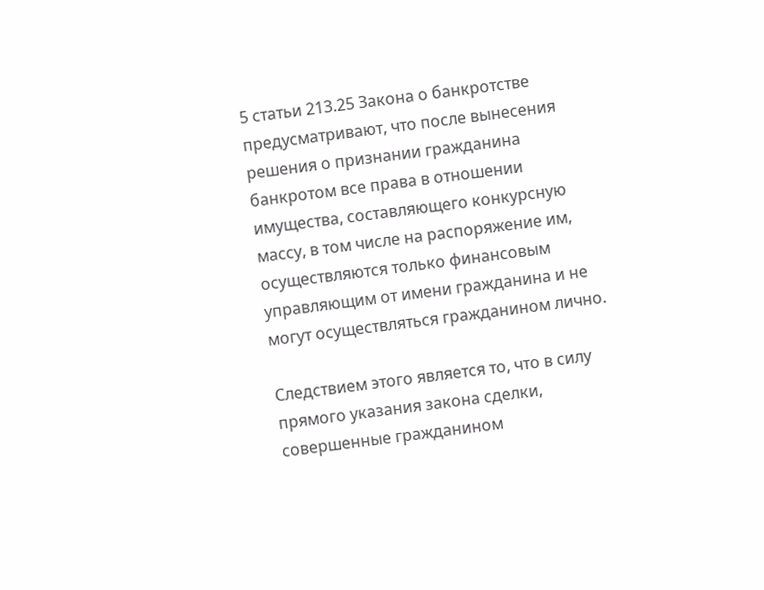5 статьи 213.25 Закона о банкротстве предусматривают, что после вынесения решения о признании гражданина банкротом все права в отношении имущества, составляющего конкурсную массу, в том числе на распоряжение им, осуществляются только финансовым управляющим от имени гражданина и не могут осуществляться гражданином лично.

Следствием этого является то, что в силу прямого указания закона сделки, совершенные гражданином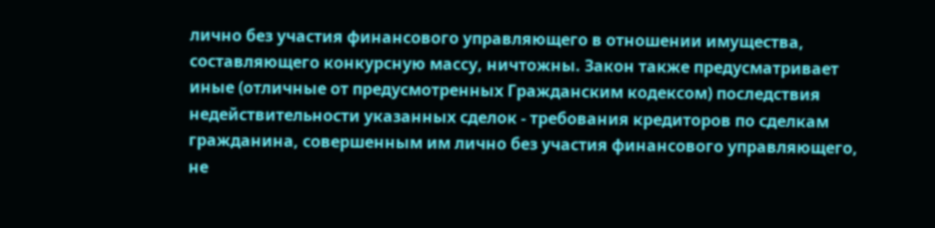лично без участия финансового управляющего в отношении имущества, составляющего конкурсную массу, ничтожны. Закон также предусматривает иные (отличные от предусмотренных Гражданским кодексом) последствия недействительности указанных сделок - требования кредиторов по сделкам гражданина, совершенным им лично без участия финансового управляющего, не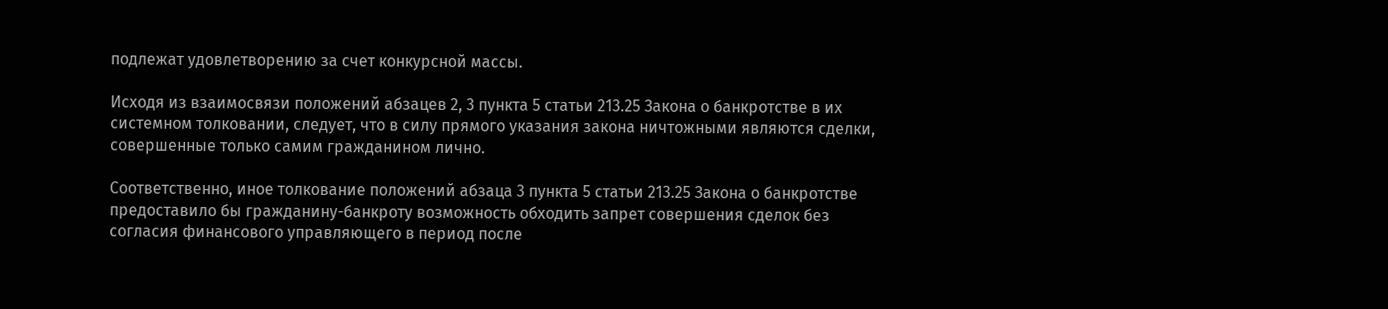подлежат удовлетворению за счет конкурсной массы.

Исходя из взаимосвязи положений абзацев 2, 3 пункта 5 статьи 213.25 Закона о банкротстве в их системном толковании, следует, что в силу прямого указания закона ничтожными являются сделки, совершенные только самим гражданином лично.

Соответственно, иное толкование положений абзаца 3 пункта 5 статьи 213.25 Закона о банкротстве предоставило бы гражданину-банкроту возможность обходить запрет совершения сделок без согласия финансового управляющего в период после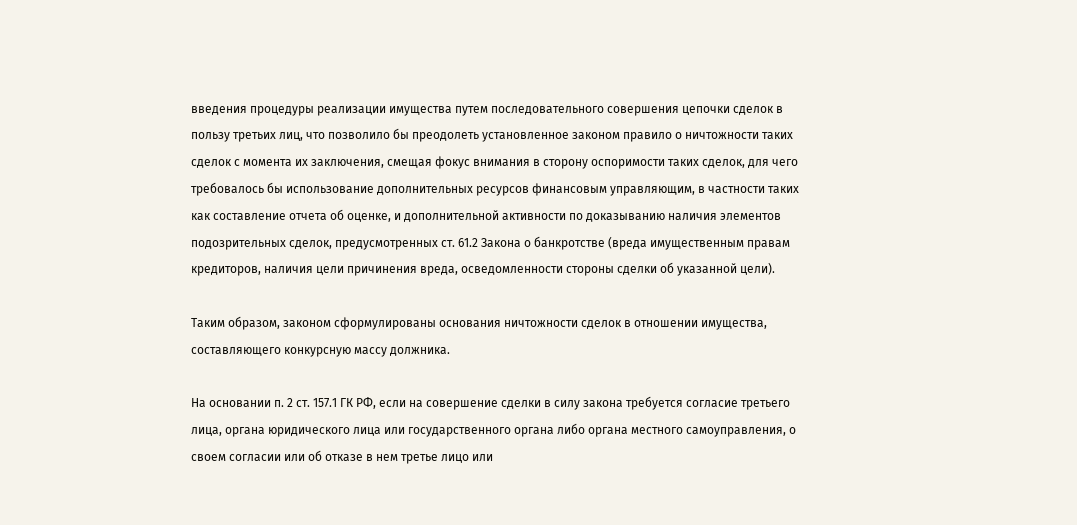введения процедуры реализации имущества путем последовательного совершения цепочки сделок в пользу третьих лиц, что позволило бы преодолеть установленное законом правило о ничтожности таких сделок с момента их заключения, смещая фокус внимания в сторону оспоримости таких сделок, для чего требовалось бы использование дополнительных ресурсов финансовым управляющим, в частности таких как составление отчета об оценке, и дополнительной активности по доказыванию наличия элементов подозрительных сделок, предусмотренных ст. 61.2 Закона о банкротстве (вреда имущественным правам кредиторов, наличия цели причинения вреда, осведомленности стороны сделки об указанной цели).

Таким образом, законом сформулированы основания ничтожности сделок в отношении имущества, составляющего конкурсную массу должника.

На основании п. 2 ст. 157.1 ГК РФ, если на совершение сделки в силу закона требуется согласие третьего лица, органа юридического лица или государственного органа либо органа местного самоуправления, о своем согласии или об отказе в нем третье лицо или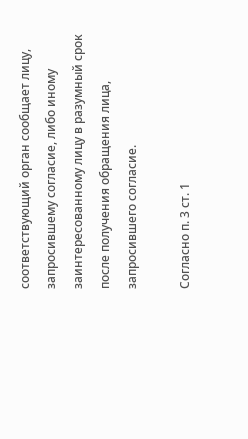соответствующий орган сообщает лицу, запросившему согласие, либо иному заинтересованному лицу в разумный срок после получения обращения лица, запросившего согласие.

Согласно п. 3 ст. 1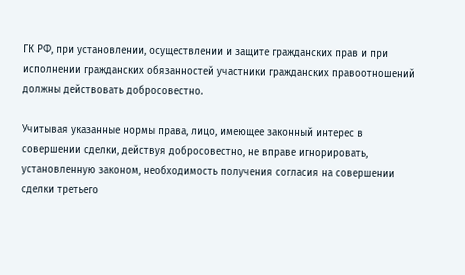ГК РФ, при установлении, осуществлении и защите гражданских прав и при исполнении гражданских обязанностей участники гражданских правоотношений должны действовать добросовестно.

Учитывая указанные нормы права, лицо, имеющее законный интерес в совершении сделки, действуя добросовестно, не вправе игнорировать, установленную законом, необходимость получения согласия на совершении сделки третьего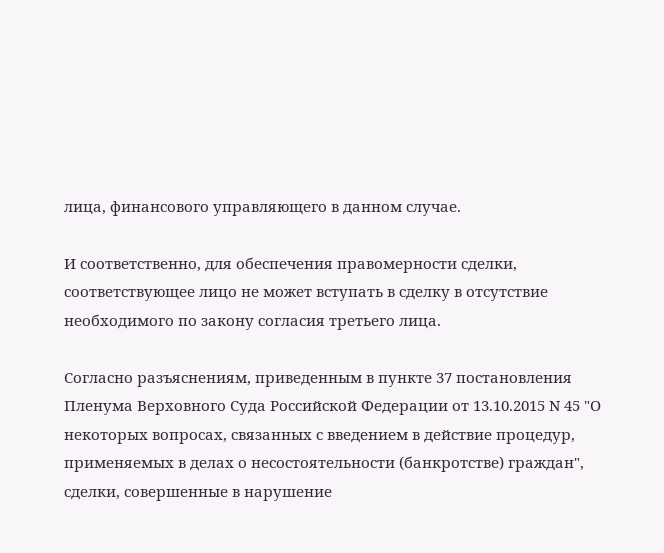лица, финансового управляющего в данном случае.

И соответственно, для обеспечения правомерности сделки, соответствующее лицо не может вступать в сделку в отсутствие необходимого по закону согласия третьего лица.

Согласно разъяснениям, приведенным в пункте 37 постановления Пленума Верховного Суда Российской Федерации от 13.10.2015 N 45 "О некоторых вопросах, связанных с введением в действие процедур, применяемых в делах о несостоятельности (банкротстве) граждан", сделки, совершенные в нарушение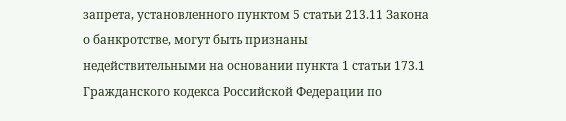запрета, установленного пунктом 5 статьи 213.11 Закона о банкротстве, могут быть признаны недействительными на основании пункта 1 статьи 173.1 Гражданского кодекса Российской Федерации по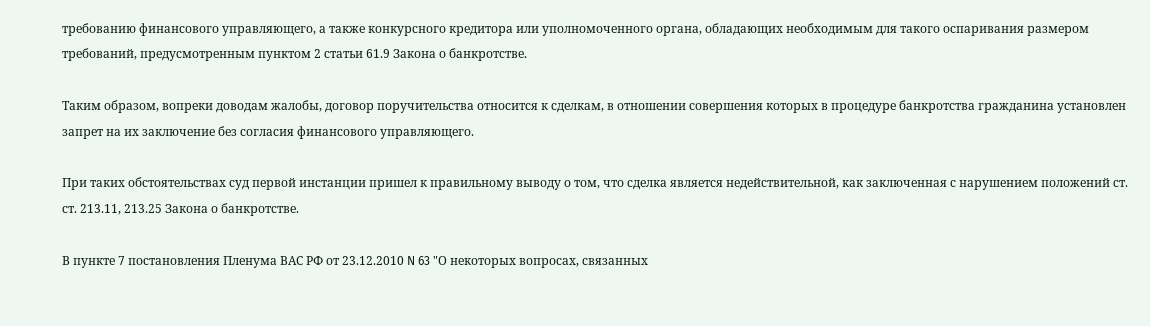требованию финансового управляющего, а также конкурсного кредитора или уполномоченного органа, обладающих необходимым для такого оспаривания размером требований, предусмотренным пунктом 2 статьи 61.9 Закона о банкротстве.

Таким образом, вопреки доводам жалобы, договор поручительства относится к сделкам, в отношении совершения которых в процедуре банкротства гражданина установлен запрет на их заключение без согласия финансового управляющего.

При таких обстоятельствах суд первой инстанции пришел к правильному выводу о том, что сделка является недействительной, как заключенная с нарушением положений ст. ст. 213.11, 213.25 Закона о банкротстве.

В пункте 7 постановления Пленума ВАС РФ от 23.12.2010 N 63 "О некоторых вопросах, связанных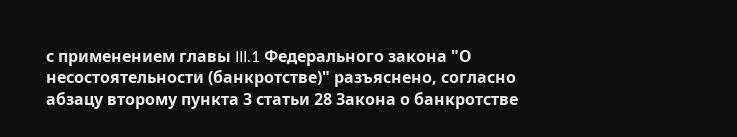с применением главы III.1 Федерального закона "О несостоятельности (банкротстве)" разъяснено, согласно абзацу второму пункта 3 статьи 28 Закона о банкротстве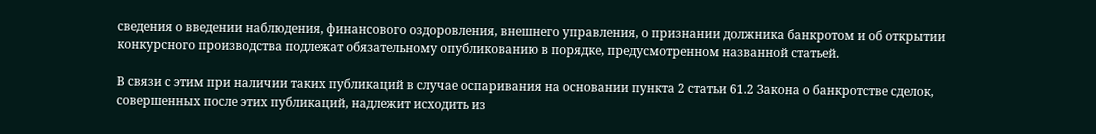сведения о введении наблюдения, финансового оздоровления, внешнего управления, о признании должника банкротом и об открытии конкурсного производства подлежат обязательному опубликованию в порядке, предусмотренном названной статьей.

В связи с этим при наличии таких публикаций в случае оспаривания на основании пункта 2 статьи 61.2 Закона о банкротстве сделок, совершенных после этих публикаций, надлежит исходить из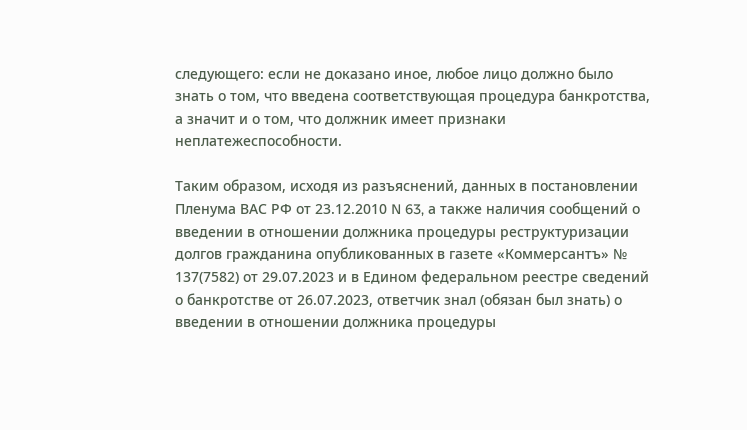следующего: если не доказано иное, любое лицо должно было знать о том, что введена соответствующая процедура банкротства, а значит и о том, что должник имеет признаки неплатежеспособности.

Таким образом, исходя из разъяснений, данных в постановлении Пленума ВАС РФ от 23.12.2010 N 63, а также наличия сообщений о введении в отношении должника процедуры реструктуризации долгов гражданина опубликованных в газете «Коммерсантъ» № 137(7582) от 29.07.2023 и в Едином федеральном реестре сведений о банкротстве от 26.07.2023, ответчик знал (обязан был знать) о введении в отношении должника процедуры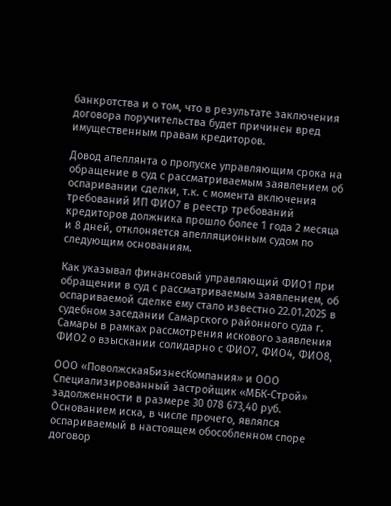банкротства и о том, что в результате заключения договора поручительства будет причинен вред имущественным правам кредиторов.

Довод апеллянта о пропуске управляющим срока на обращение в суд с рассматриваемым заявлением об оспаривании сделки, т.к. с момента включения требований ИП ФИО7 в реестр требований кредиторов должника прошло более 1 года 2 месяца и 8 дней, отклоняется апелляционным судом по следующим основаниям.

Как указывал финансовый управляющий ФИО1 при обращении в суд с рассматриваемым заявлением, об оспариваемой сделке ему стало известно 22.01.2025 в судебном заседании Самарского районного суда г. Самары в рамках рассмотрения искового заявления ФИО2 о взыскании солидарно с ФИО7, ФИО4, ФИО8,

ООО «ПоволжскаяБизнесКомпания» и ООО Специализированный застройщик «МБК-Строй» задолженности в размере 30 078 673,40 руб. Основанием иска, в числе прочего, являлся оспариваемый в настоящем обособленном споре договор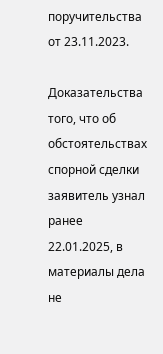поручительства от 23.11.2023.

Доказательства того, что об обстоятельствах спорной сделки заявитель узнал ранее 22.01.2025, в материалы дела не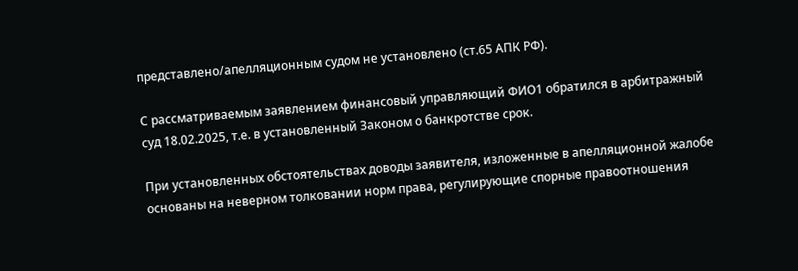представлено/апелляционным судом не установлено (ст.65 АПК РФ).

С рассматриваемым заявлением финансовый управляющий ФИО1 обратился в арбитражный суд 18.02.2025, т.е. в установленный Законом о банкротстве срок.

При установленных обстоятельствах доводы заявителя, изложенные в апелляционной жалобе основаны на неверном толковании норм права, регулирующие спорные правоотношения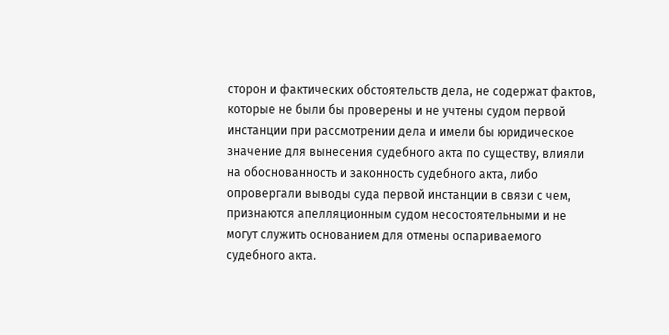сторон и фактических обстоятельств дела, не содержат фактов, которые не были бы проверены и не учтены судом первой инстанции при рассмотрении дела и имели бы юридическое значение для вынесения судебного акта по существу, влияли на обоснованность и законность судебного акта, либо опровергали выводы суда первой инстанции в связи с чем, признаются апелляционным судом несостоятельными и не могут служить основанием для отмены оспариваемого судебного акта.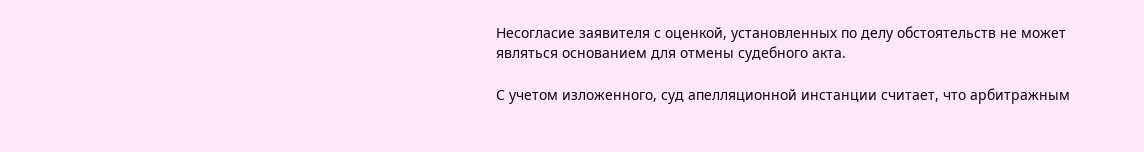Несогласие заявителя с оценкой, установленных по делу обстоятельств не может являться основанием для отмены судебного акта.

С учетом изложенного, суд апелляционной инстанции считает, что арбитражным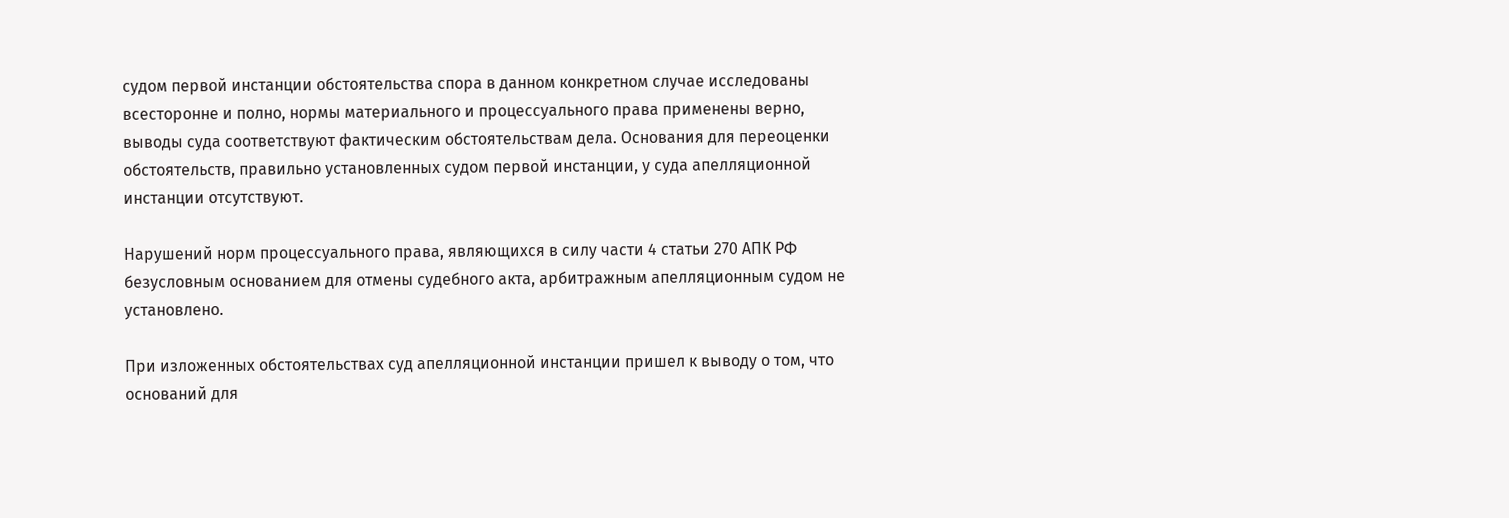судом первой инстанции обстоятельства спора в данном конкретном случае исследованы всесторонне и полно, нормы материального и процессуального права применены верно, выводы суда соответствуют фактическим обстоятельствам дела. Основания для переоценки обстоятельств, правильно установленных судом первой инстанции, у суда апелляционной инстанции отсутствуют.

Нарушений норм процессуального права, являющихся в силу части 4 статьи 270 АПК РФ безусловным основанием для отмены судебного акта, арбитражным апелляционным судом не установлено.

При изложенных обстоятельствах суд апелляционной инстанции пришел к выводу о том, что оснований для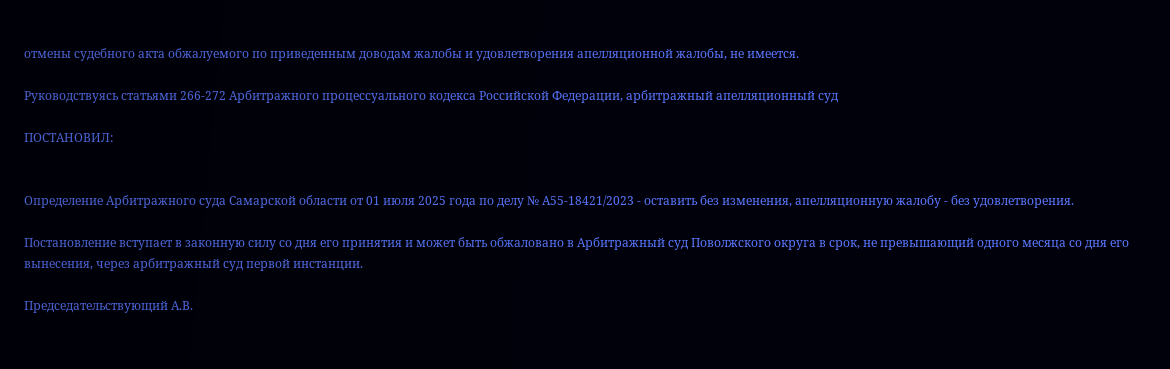отмены судебного акта обжалуемого по приведенным доводам жалобы и удовлетворения апелляционной жалобы, не имеется.

Руководствуясь статьями 266-272 Арбитражного процессуального кодекса Российской Федерации, арбитражный апелляционный суд

ПОСТАНОВИЛ:


Определение Арбитражного суда Самарской области от 01 июля 2025 года по делу № А55-18421/2023 - оставить без изменения, апелляционную жалобу - без удовлетворения.

Постановление вступает в законную силу со дня его принятия и может быть обжаловано в Арбитражный суд Поволжского округа в срок, не превышающий одного месяца со дня его вынесения, через арбитражный суд первой инстанции.

Председательствующий А.В.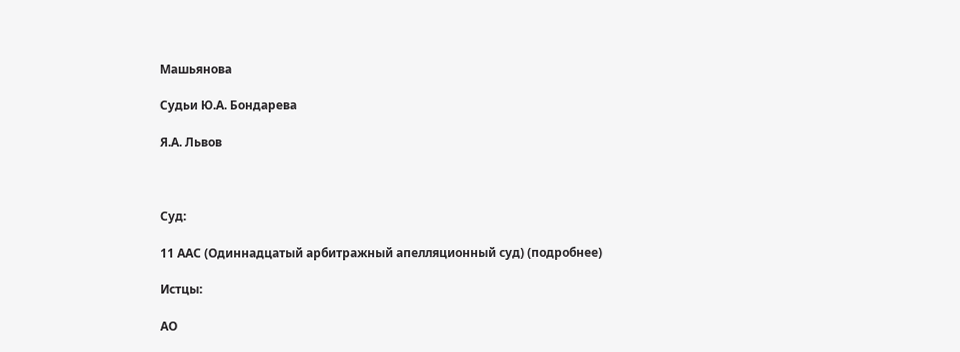Машьянова

Судьи Ю.А. Бондарева

Я.А. Львов



Суд:

11 ААС (Одиннадцатый арбитражный апелляционный суд) (подробнее)

Истцы:

АО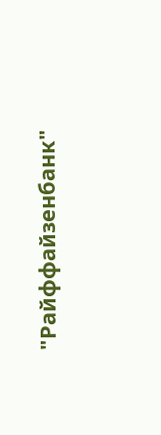"Райффайзенбанк"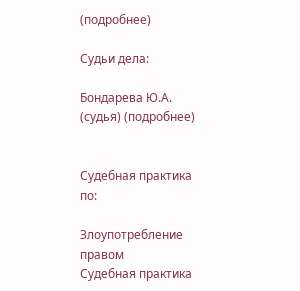(подробнее)

Судьи дела:

Бондарева Ю.А. (судья) (подробнее)


Судебная практика по:

Злоупотребление правом
Судебная практика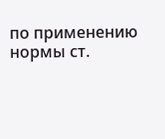по применению нормы ст.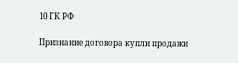10 ГК РФ

Признание договора купли продажи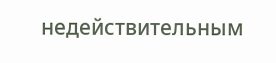недействительным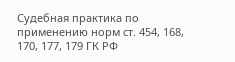Судебная практика по применению норм ст. 454, 168, 170, 177, 179 ГК РФ